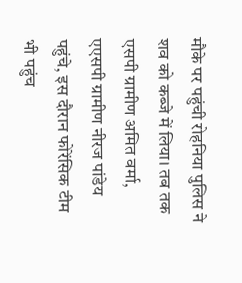मौके पर पहुंची रोहनिया पुलिस ने शव को कब्जे में लिया। तब तक एसपी ग्रामीण अमित वर्मा, एएसपी ग्रामीण नीरज पांडेय पहुंचे, इस दौरान फोरेंसिक टीम भी पहुंच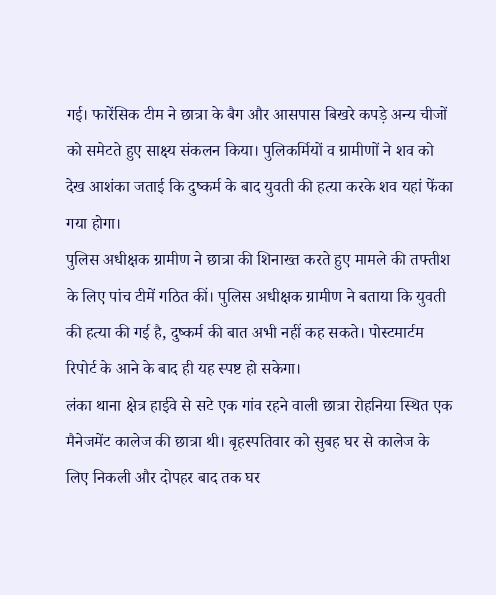गई। फारेंसिक टीम ने छात्रा के बैग और आसपास बिखरे कपड़े अन्य चीजों को समेटते हुए साक्ष्य संकलन किया। पुलिकर्मियों व ग्रामीणों ने शव को देख आशंका जताई कि दुष्कर्म के बाद युवती की हत्या करके शव यहां फेंका गया होगा।
पुलिस अधीक्षक ग्रामीण ने छात्रा की शिनाख्त करते हुए मामले की तफ्तीश के लिए पांच टीमें गठित कीं। पुलिस अधीक्षक ग्रामीण ने बताया कि युवती की हत्या की गई है, दुष्कर्म की बात अभी नहीं कह सकते। पोस्टमार्टम रिपोर्ट के आने के बाद ही यह स्पष्ट हो सकेगा।
लंका थाना क्षेत्र हाईवे से सटे एक गांव रहने वाली छात्रा रोहनिया स्थित एक मैनेजमेंट कालेज की छात्रा थी। बृहस्पतिवार को सुबह घर से कालेज के लिए निकली और दोपहर बाद तक घर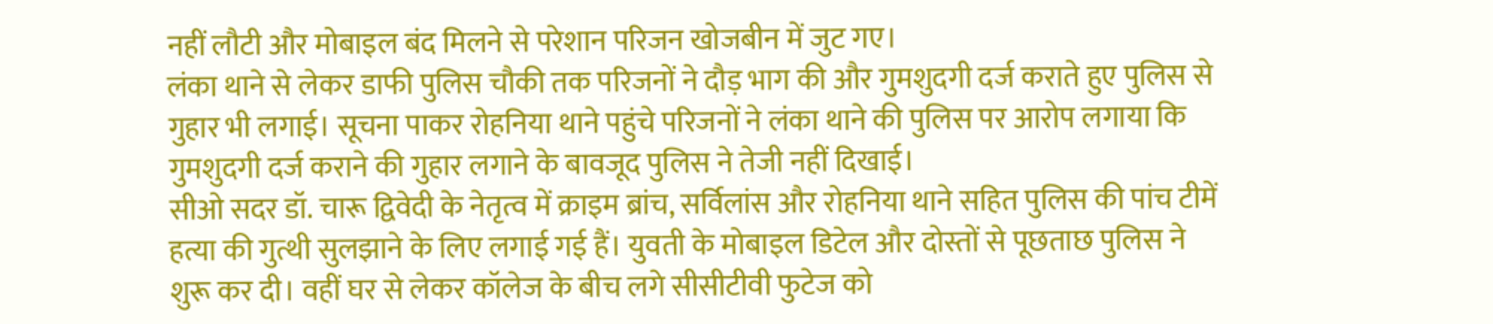नहीं लौटी और मोबाइल बंद मिलने से परेशान परिजन खोजबीन में जुट गए।
लंका थाने से लेकर डाफी पुलिस चौकी तक परिजनों ने दौड़ भाग की और गुमशुदगी दर्ज कराते हुए पुलिस से गुहार भी लगाई। सूचना पाकर रोहनिया थाने पहुंचे परिजनों ने लंका थाने की पुलिस पर आरोप लगाया कि गुमशुदगी दर्ज कराने की गुहार लगाने के बावजूद पुलिस ने तेजी नहीं दिखाई।
सीओ सदर डॉ. चारू द्विवेदी के नेतृत्व में क्राइम ब्रांच, सर्विलांस और रोहनिया थाने सहित पुलिस की पांच टीमें हत्या की गुत्थी सुलझाने के लिए लगाई गई हैं। युवती के मोबाइल डिटेल और दोस्तों से पूछताछ पुलिस ने शुरू कर दी। वहीं घर से लेकर कॉलेज के बीच लगे सीसीटीवी फुटेज को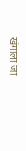खंगाला जा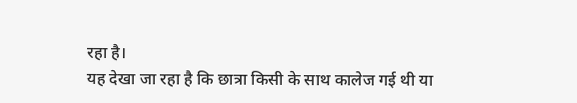रहा है।
यह देखा जा रहा है कि छात्रा किसी के साथ कालेज गई थी या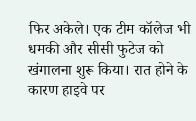फिर अकेले। एक टीम कॉलेज भी धमकी और सीसी फुटेज को खंगालना शुरू किया। रात होने के कारण हाइवे पर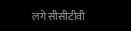लगे सीसीटीवी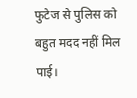फुटेज से पुलिस को बहुत मदद नहीं मिल पाई।